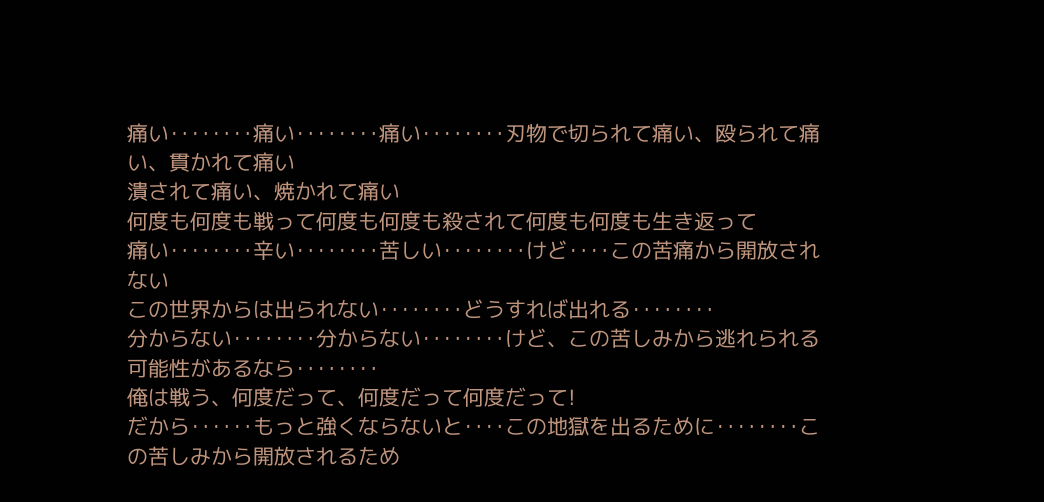痛い‥‥‥‥痛い‥‥‥‥痛い‥‥‥‥刃物で切られて痛い、殴られて痛い、貫かれて痛い
潰されて痛い、焼かれて痛い
何度も何度も戦って何度も何度も殺されて何度も何度も生き返って
痛い‥‥‥‥辛い‥‥‥‥苦しい‥‥‥‥けど‥‥この苦痛から開放されない
この世界からは出られない‥‥‥‥どうすれば出れる‥‥‥‥
分からない‥‥‥‥分からない‥‥‥‥けど、この苦しみから逃れられる可能性があるなら‥‥‥‥
俺は戦う、何度だって、何度だって何度だって!
だから‥‥‥もっと強くならないと‥‥この地獄を出るために‥‥‥‥この苦しみから開放されるため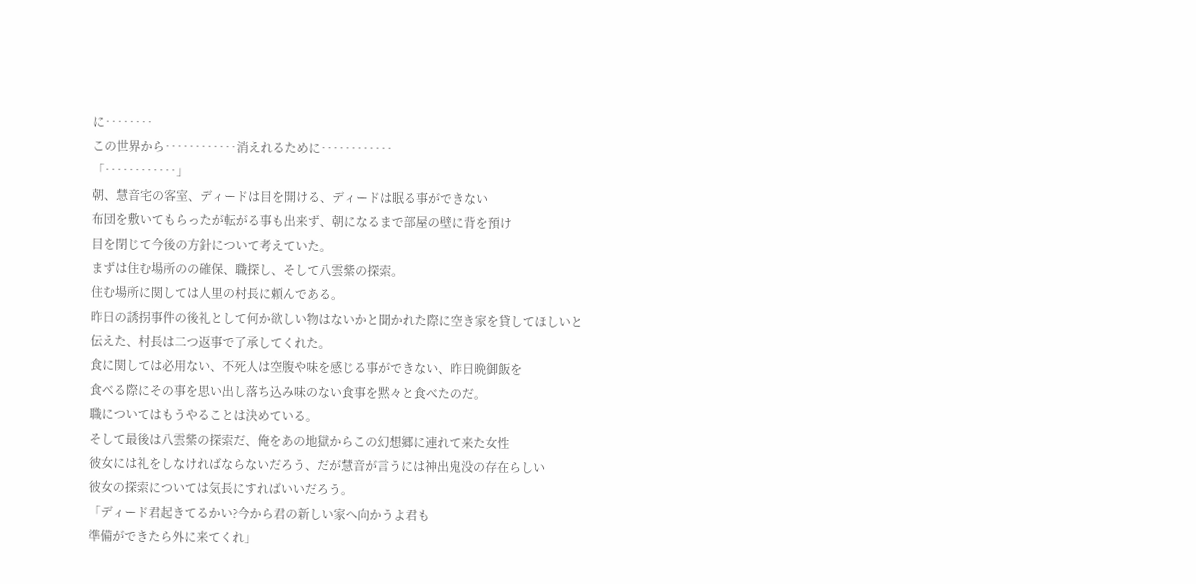に‥‥‥‥
この世界から‥‥‥‥‥‥消えれるために‥‥‥‥‥‥
「‥‥‥‥‥‥」
朝、慧音宅の客室、ディードは目を開ける、ディードは眠る事ができない
布団を敷いてもらったが転がる事も出来ず、朝になるまで部屋の壁に背を預け
目を閉じて今後の方針について考えていた。
まずは住む場所のの確保、職探し、そして八雲紫の探索。
住む場所に関しては人里の村長に頼んである。
昨日の誘拐事件の後礼として何か欲しい物はないかと聞かれた際に空き家を貸してほしいと
伝えた、村長は二つ返事で了承してくれた。
食に関しては必用ない、不死人は空腹や味を感じる事ができない、昨日晩御飯を
食べる際にその事を思い出し落ち込み味のない食事を黙々と食べたのだ。
職についてはもうやることは決めている。
そして最後は八雲紫の探索だ、俺をあの地獄からこの幻想郷に連れて来た女性
彼女には礼をしなければならないだろう、だが慧音が言うには神出鬼没の存在らしい
彼女の探索については気長にすればいいだろう。
「ディード君起きてるかい?今から君の新しい家へ向かうよ君も
準備ができたら外に来てくれ」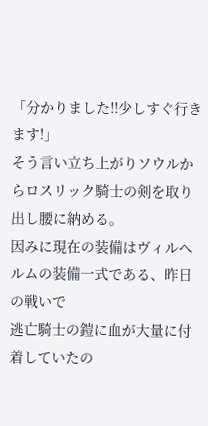「分かりました!!少しすぐ行きます!」
そう言い立ち上がりソウルからロスリック騎士の剣を取り出し腰に納める。
因みに現在の装備はヴィルヘルムの装備一式である、昨日の戦いで
逃亡騎士の鎧に血が大量に付着していたの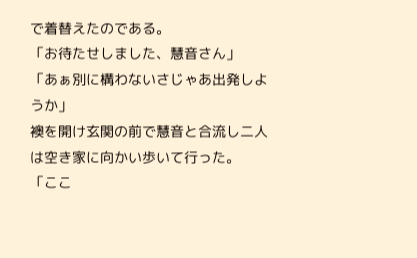で着替えたのである。
「お待たせしました、慧音さん」
「あぁ別に構わないさじゃあ出発しようか」
襖を開け玄関の前で慧音と合流し二人は空き家に向かい歩いて行った。
「ここ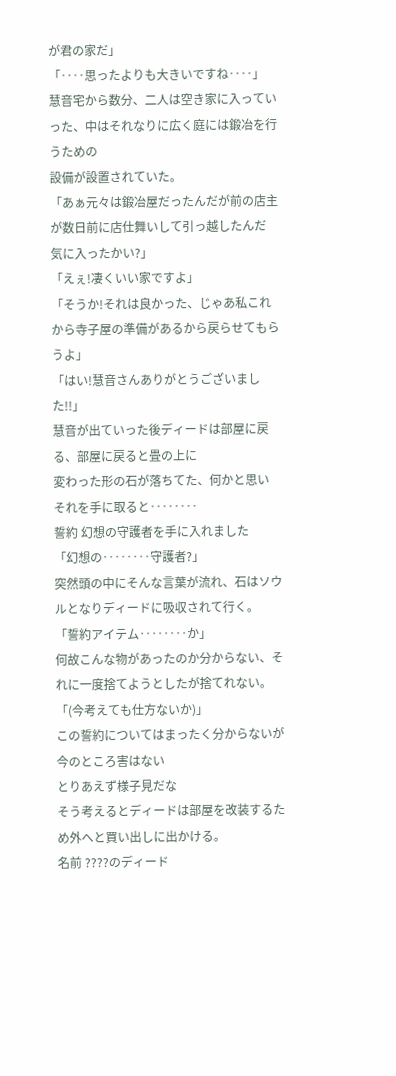が君の家だ」
「‥‥思ったよりも大きいですね‥‥」
慧音宅から数分、二人は空き家に入っていった、中はそれなりに広く庭には鍛冶を行うための
設備が設置されていた。
「あぁ元々は鍛冶屋だったんだが前の店主が数日前に店仕舞いして引っ越したんだ
気に入ったかい?」
「えぇ!凄くいい家ですよ」
「そうか!それは良かった、じゃあ私これから寺子屋の準備があるから戻らせてもらうよ」
「はい!慧音さんありがとうございました!!」
慧音が出ていった後ディードは部屋に戻る、部屋に戻ると畳の上に
変わった形の石が落ちてた、何かと思い
それを手に取ると‥‥‥‥
誓約 幻想の守護者を手に入れました
「幻想の‥‥‥‥守護者?」
突然頭の中にそんな言葉が流れ、石はソウルとなりディードに吸収されて行く。
「誓約アイテム‥‥‥‥か」
何故こんな物があったのか分からない、それに一度捨てようとしたが捨てれない。
「(今考えても仕方ないか)」
この誓約についてはまったく分からないが今のところ害はない
とりあえず様子見だな
そう考えるとディードは部屋を改装するため外へと買い出しに出かける。
名前 ????のディード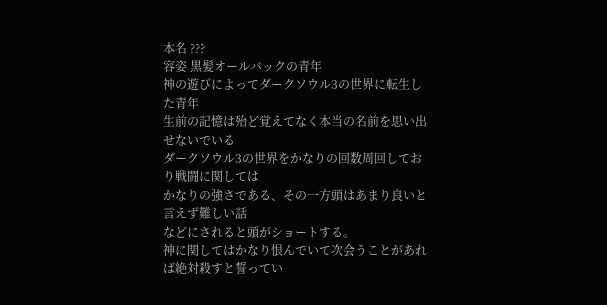本名 ???
容姿 黒髪オールバックの青年
神の遊びによってダークソウル3の世界に転生した青年
生前の記憶は殆ど覚えてなく本当の名前を思い出せないでいる
ダークソウル3の世界をかなりの回数周回しており戦闘に関しては
かなりの強さである、その一方頭はあまり良いと言えず難しい話
などにされると頭がショートする。
神に関してはかなり恨んでいて次会うことがあれば絶対殺すと誓ってい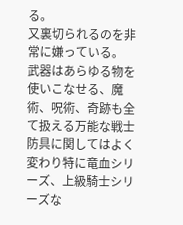る。
又裏切られるのを非常に嫌っている。
武器はあらゆる物を使いこなせる、魔術、呪術、奇跡も全て扱える万能な戦士
防具に関してはよく変わり特に竜血シリーズ、上級騎士シリーズな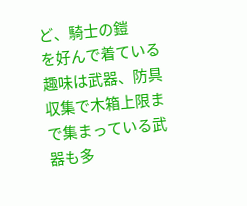ど、騎士の鎧
を好んで着ている
趣味は武器、防具収集で木箱上限まで集まっている武器も多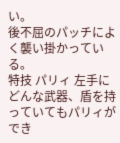い。
後不屈のパッチによく襲い掛かっている。
特技 パリィ 左手にどんな武器、盾を持っていてもパリィができ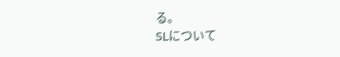る。
SLについて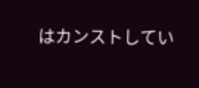はカンストしてい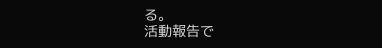る。
活動報告で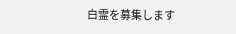白霊を募集します